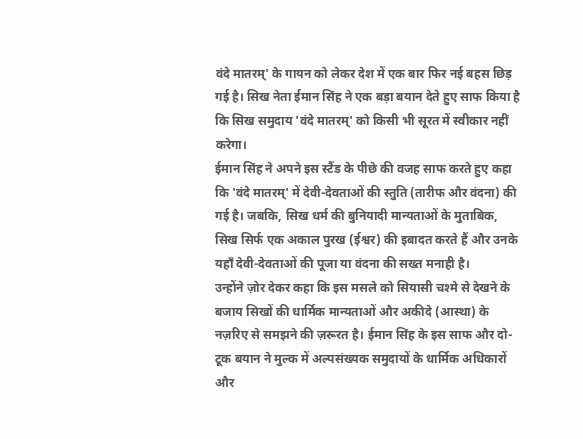वंदे मातरम्' के गायन को लेकर देश में एक बार फिर नई बहस छिड़ गई है। सिख नेता ईमान सिंह ने एक बड़ा बयान देते हुए साफ किया है कि सिख समुदाय 'वंदे मातरम्' को किसी भी सूरत में स्वीकार नहीं करेगा।
ईमान सिंह ने अपने इस स्टैंड के पीछे की वजह साफ करते हुए कहा कि 'वंदे मातरम्' में देवी-देवताओं की स्तुति (तारीफ और वंदना) की गई है। जबकि, सिख धर्म की बुनियादी मान्यताओं के मुताबिक, सिख सिर्फ एक अकाल पुरख (ईश्वर) की इबादत करते हैं और उनके यहाँ देवी-देवताओं की पूजा या वंदना की सख्त मनाही है।
उन्होंने ज़ोर देकर कहा कि इस मसले को सियासी चश्मे से देखने के बजाय सिखों की धार्मिक मान्यताओं और अकीदे (आस्था) के नज़रिए से समझने की ज़रूरत है। ईमान सिंह के इस साफ और दो-टूक बयान ने मुल्क में अल्पसंख्यक समुदायों के धार्मिक अधिकारों और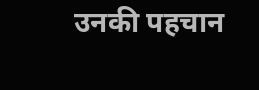उनकी पहचान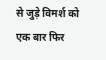से जुड़े विमर्श को एक बार फिर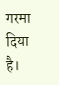गरमा दिया है।